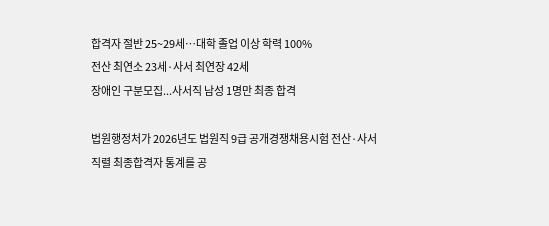합격자 절반 25~29세…대학 졸업 이상 학력 100%
전산 최연소 23세·사서 최연장 42세
장애인 구분모집...사서직 남성 1명만 최종 합격

법원행정처가 2026년도 법원직 9급 공개경쟁채용시험 전산·사서직렬 최종합격자 통계를 공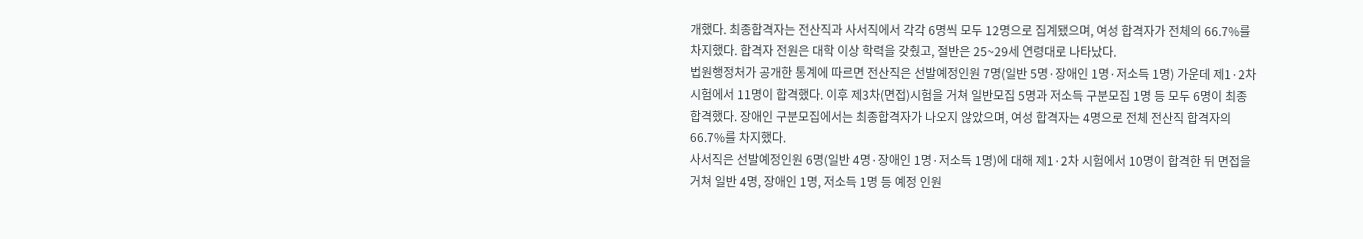개했다. 최종합격자는 전산직과 사서직에서 각각 6명씩 모두 12명으로 집계됐으며, 여성 합격자가 전체의 66.7%를 차지했다. 합격자 전원은 대학 이상 학력을 갖췄고, 절반은 25~29세 연령대로 나타났다.
법원행정처가 공개한 통계에 따르면 전산직은 선발예정인원 7명(일반 5명·장애인 1명·저소득 1명) 가운데 제1·2차 시험에서 11명이 합격했다. 이후 제3차(면접)시험을 거쳐 일반모집 5명과 저소득 구분모집 1명 등 모두 6명이 최종 합격했다. 장애인 구분모집에서는 최종합격자가 나오지 않았으며, 여성 합격자는 4명으로 전체 전산직 합격자의 66.7%를 차지했다.
사서직은 선발예정인원 6명(일반 4명·장애인 1명·저소득 1명)에 대해 제1·2차 시험에서 10명이 합격한 뒤 면접을 거쳐 일반 4명, 장애인 1명, 저소득 1명 등 예정 인원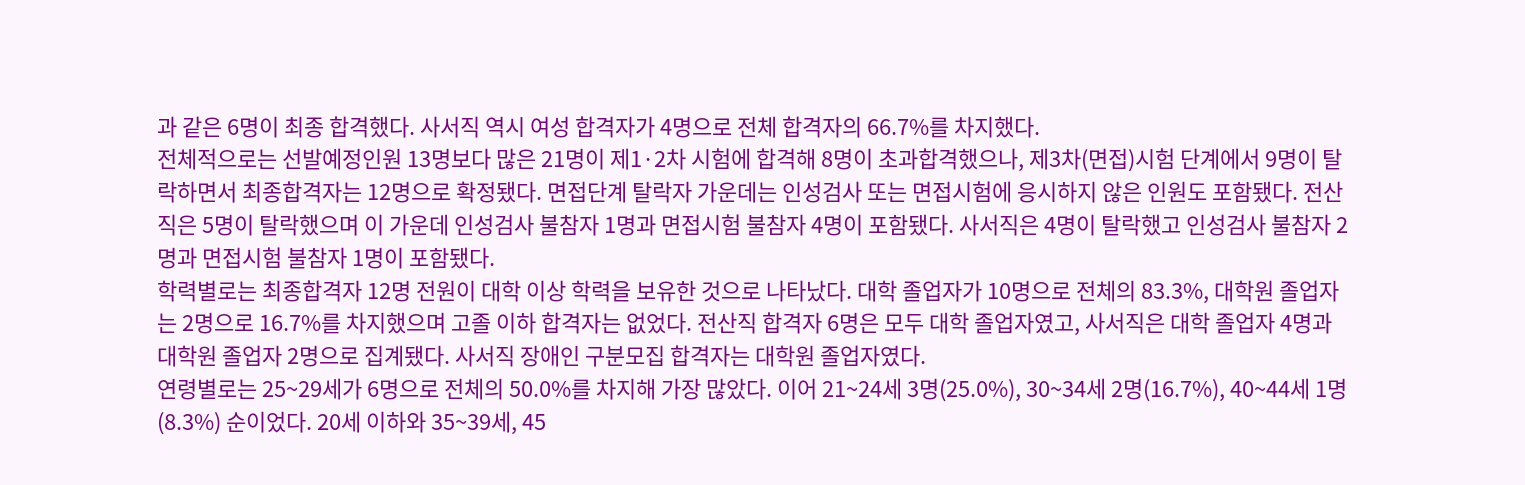과 같은 6명이 최종 합격했다. 사서직 역시 여성 합격자가 4명으로 전체 합격자의 66.7%를 차지했다.
전체적으로는 선발예정인원 13명보다 많은 21명이 제1·2차 시험에 합격해 8명이 초과합격했으나, 제3차(면접)시험 단계에서 9명이 탈락하면서 최종합격자는 12명으로 확정됐다. 면접단계 탈락자 가운데는 인성검사 또는 면접시험에 응시하지 않은 인원도 포함됐다. 전산직은 5명이 탈락했으며 이 가운데 인성검사 불참자 1명과 면접시험 불참자 4명이 포함됐다. 사서직은 4명이 탈락했고 인성검사 불참자 2명과 면접시험 불참자 1명이 포함됐다.
학력별로는 최종합격자 12명 전원이 대학 이상 학력을 보유한 것으로 나타났다. 대학 졸업자가 10명으로 전체의 83.3%, 대학원 졸업자는 2명으로 16.7%를 차지했으며 고졸 이하 합격자는 없었다. 전산직 합격자 6명은 모두 대학 졸업자였고, 사서직은 대학 졸업자 4명과 대학원 졸업자 2명으로 집계됐다. 사서직 장애인 구분모집 합격자는 대학원 졸업자였다.
연령별로는 25~29세가 6명으로 전체의 50.0%를 차지해 가장 많았다. 이어 21~24세 3명(25.0%), 30~34세 2명(16.7%), 40~44세 1명(8.3%) 순이었다. 20세 이하와 35~39세, 45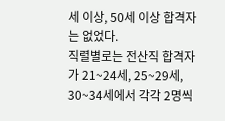세 이상, 50세 이상 합격자는 없었다.
직렬별로는 전산직 합격자가 21~24세, 25~29세, 30~34세에서 각각 2명씩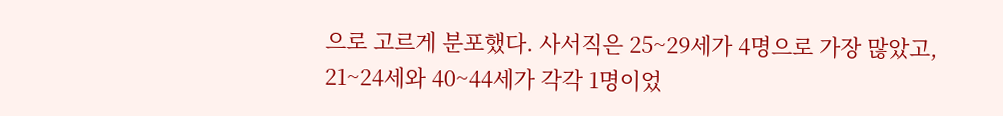으로 고르게 분포했다. 사서직은 25~29세가 4명으로 가장 많았고, 21~24세와 40~44세가 각각 1명이었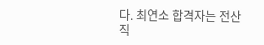다. 최연소 합격자는 전산직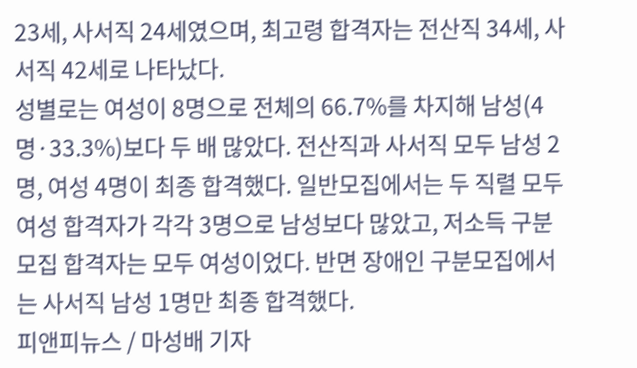23세, 사서직 24세였으며, 최고령 합격자는 전산직 34세, 사서직 42세로 나타났다.
성별로는 여성이 8명으로 전체의 66.7%를 차지해 남성(4명·33.3%)보다 두 배 많았다. 전산직과 사서직 모두 남성 2명, 여성 4명이 최종 합격했다. 일반모집에서는 두 직렬 모두 여성 합격자가 각각 3명으로 남성보다 많았고, 저소득 구분모집 합격자는 모두 여성이었다. 반면 장애인 구분모집에서는 사서직 남성 1명만 최종 합격했다.
피앤피뉴스 / 마성배 기자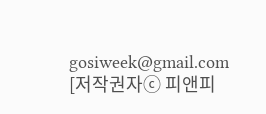gosiweek@gmail.com
[저작권자ⓒ 피앤피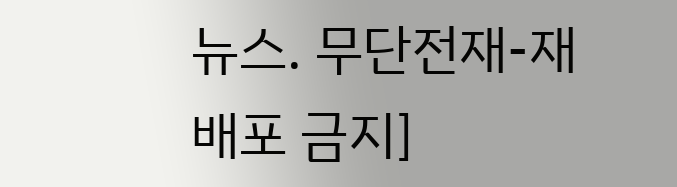뉴스. 무단전재-재배포 금지]